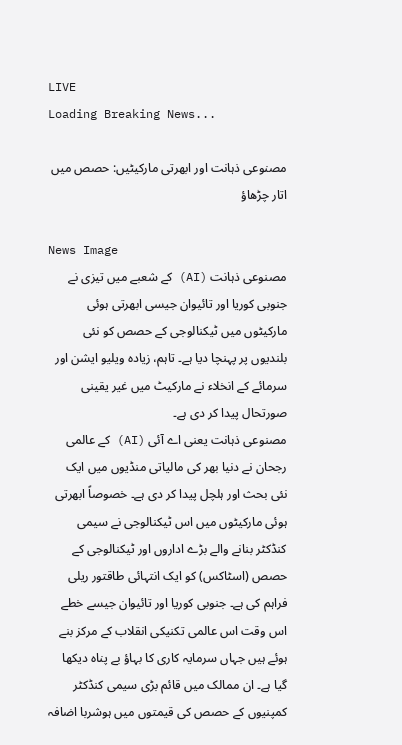LIVE
Loading Breaking News...

مصنوعی ذہانت اور ابھرتی مارکیٹیں: حصص میں اتار چڑھاؤ

News Image
مصنوعی ذہانت (AI) کے شعبے میں تیزی نے جنوبی کوریا اور تائیوان جیسی ابھرتی ہوئی مارکیٹوں میں ٹیکنالوجی کے حصص کو نئی بلندیوں پر پہنچا دیا ہے۔ تاہم، زیادہ ویلیو ایشن اور سرمائے کے انخلاء نے مارکیٹ میں غیر یقینی صورتحال پیدا کر دی ہے۔
مصنوعی ذہانت یعنی اے آئی (AI) کے عالمی رجحان نے دنیا بھر کی مالیاتی منڈیوں میں ایک نئی بحث اور ہلچل پیدا کر دی ہے۔ خصوصاً ابھرتی ہوئی مارکیٹوں میں اس ٹیکنالوجی نے سیمی کنڈکٹر بنانے والے بڑے اداروں اور ٹیکنالوجی کے حصص (اسٹاکس) کو ایک انتہائی طاقتور ریلی فراہم کی ہے۔ جنوبی کوریا اور تائیوان جیسے خطے اس وقت اس عالمی تکنیکی انقلاب کے مرکز بنے ہوئے ہیں جہاں سرمایہ کاری کا بہاؤ بے پناہ دیکھا گیا ہے۔ ان ممالک میں قائم بڑی سیمی کنڈکٹر کمپنیوں کے حصص کی قیمتوں میں ہوشربا اضافہ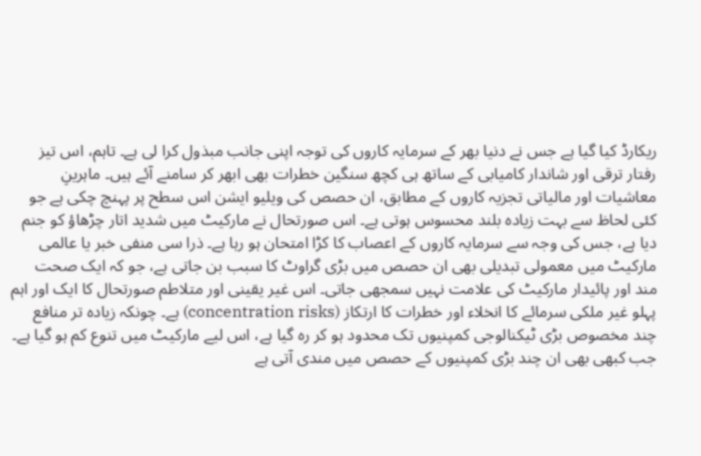ریکارڈ کیا گیا ہے جس نے دنیا بھر کے سرمایہ کاروں کی توجہ اپنی جانب مبذول کرا لی ہے۔ تاہم، اس تیز رفتار ترقی اور شاندار کامیابی کے ساتھ ہی کچھ سنگین خطرات بھی ابھر کر سامنے آئے ہیں۔ ماہرینِ معاشیات اور مالیاتی تجزیہ کاروں کے مطابق، ان حصص کی ویلیو ایشن اس سطح پر پہنچ چکی ہے جو کئی لحاظ سے بہت زیادہ بلند محسوس ہوتی ہے۔ اس صورتحال نے مارکیٹ میں شدید اتار چڑھاؤ کو جنم دیا ہے، جس کی وجہ سے سرمایہ کاروں کے اعصاب کا کڑا امتحان ہو رہا ہے۔ ذرا سی منفی خبر یا عالمی مارکیٹ میں معمولی تبدیلی بھی ان حصص میں بڑی گراوٹ کا سبب بن جاتی ہے، جو کہ ایک صحت مند اور پائیدار مارکیٹ کی علامت نہیں سمجھی جاتی۔ اس غیر یقینی اور متلاطم صورتحال کا ایک اور اہم پہلو غیر ملکی سرمائے کا انخلاء اور خطرات کا ارتکاز (concentration risks) ہے۔ چونکہ زیادہ تر منافع چند مخصوص بڑی ٹیکنالوجی کمپنیوں تک محدود ہو کر رہ گیا ہے، اس لیے مارکیٹ میں تنوع کم ہو گیا ہے۔ جب کبھی بھی ان چند بڑی کمپنیوں کے حصص میں مندی آتی ہے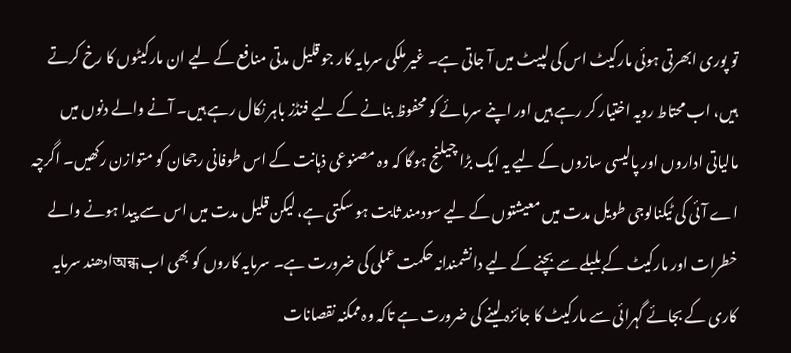تو پوری ابھرتی ہوئی مارکیٹ اس کی لپیٹ میں آ جاتی ہے۔ غیر ملکی سرمایہ کار جو قلیل مدتی منافع کے لیے ان مارکیٹوں کا رخ کرتے ہیں، اب محتاط رویہ اختیار کر رہے ہیں اور اپنے سرمائے کو محفوظ بنانے کے لیے فنڈز باہر نکال رہے ہیں۔ آنے والے دنوں میں مالیاتی اداروں اور پالیسی سازوں کے لیے یہ ایک بڑا چیلنج ہوگا کہ وہ مصنوعی ذہانت کے اس طوفانی رجحان کو متوازن رکھیں۔ اگرچہ اے آئی کی ٹیکنالوجی طویل مدت میں معیشتوں کے لیے سودمند ثابت ہو سکتی ہے، لیکن قلیل مدت میں اس سے پیدا ہونے والے خطرات اور مارکیٹ کے بلبلے سے بچنے کے لیے دانشمندانہ حکمت عملی کی ضرورت ہے۔ سرمایہ کاروں کو بھی اب অন্ধادھند سرمایہ کاری کے بجائے گہرائی سے مارکیٹ کا جائزہ لینے کی ضرورت ہے تاکہ وہ ممکنہ نقصانات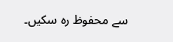سے محفوظ رہ سکیں۔